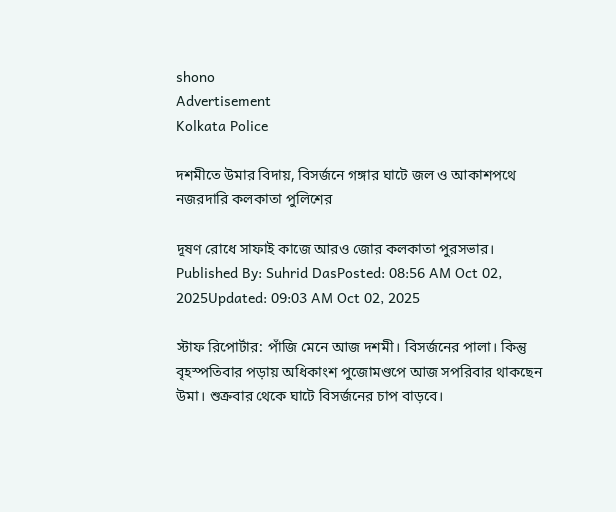shono
Advertisement
Kolkata Police

দশমীতে উমার বিদায়, বিসর্জনে গঙ্গার ঘাটে জল ও আকাশপথে নজরদারি কলকাতা পুলিশের

দূষণ রোধে সাফাই কাজে আরও জোর কলকাতা পুরসভার।
Published By: Suhrid DasPosted: 08:56 AM Oct 02, 2025Updated: 09:03 AM Oct 02, 2025

স্টাফ রিপোর্টার: পাঁজি মেনে আজ দশমী। বিসর্জনের পালা। কিন্তু বৃহস্পতিবার পড়ায় অধিকাংশ পুজোমণ্ডপে আজ সপরিবার থাকছেন উমা। শুক্রবার থেকে ঘাটে বিসর্জনের চাপ বাড়বে।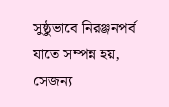সুষ্ঠুভাবে নিরঞ্জনপর্ব যাতে সম্পন্ন হয়, সেজন‌্য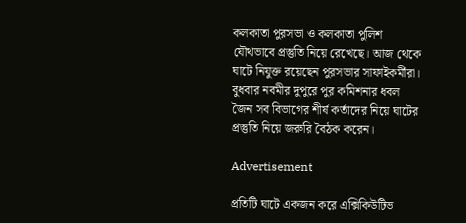কলকাতা পুরসভা ও কলকাতা পুলিশ যৌথভাবে প্রস্তুতি নিয়ে রেখেছে। আজ থেকে ঘাটে নিযুক্ত রয়েছেন পুরসভার সাফাইকর্মীরা। বুধবার নবমীর দুপুরে পুর কমিশনার ধবল জৈন সব বিভাগের শীর্ষ কর্তাদের নিয়ে ঘাটের প্রস্তুতি নিয়ে জরুরি বৈঠক করেন।

Advertisement

প্রতিটি ঘাটে একজন করে এক্সিকিউটিভ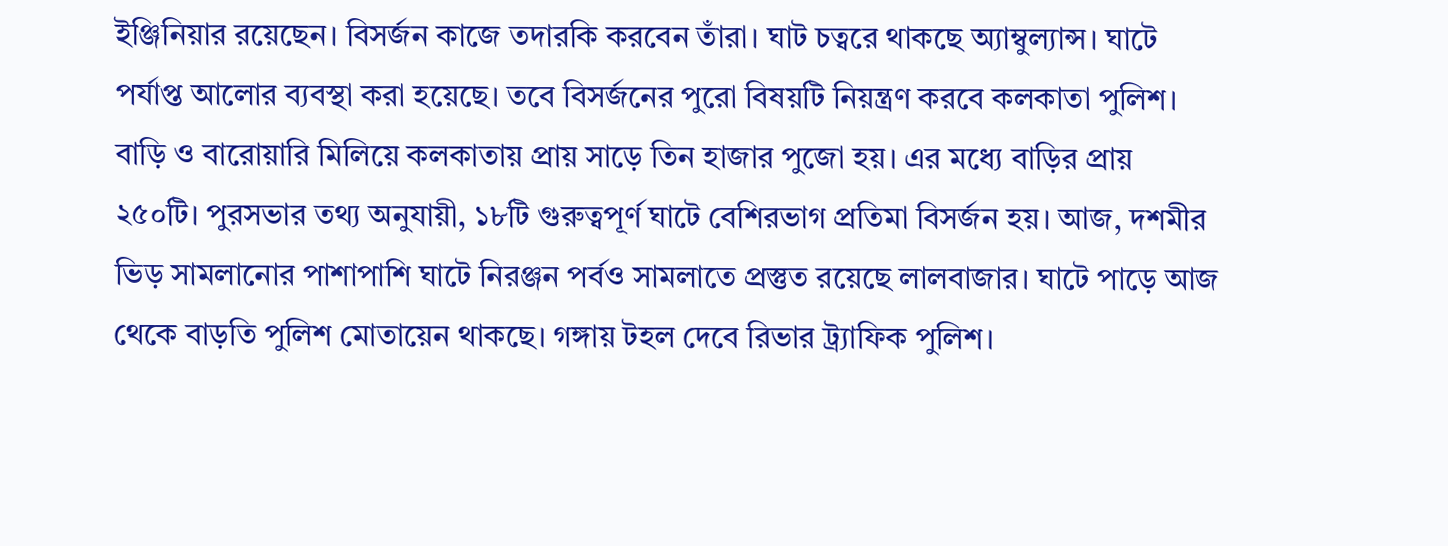ইঞ্জিনিয়ার রয়েছেন। বিসর্জন কাজে তদারকি করবেন তাঁরা। ঘাট চত্বরে থাকছে অ‌্যাম্বুল‌্যান্স। ঘাটে পর্যাপ্ত আলোর ব‌্যবস্থা করা হয়েছে। তবে বিসর্জনের পুরো বিষয়টি নিয়ন্ত্রণ করবে কলকাতা পুলিশ। বাড়ি ও বারোয়ারি মিলিয়ে কলকাতায় প্রায় সাড়ে তিন হাজার পুজো হয়। এর মধ্যে বাড়ির প্রায় ২৫০টি। পুরসভার তথ‌্য অনুযায়ী, ১৮টি গুরুত্বপূর্ণ ঘাটে বেশিরভাগ প্রতিমা বিসর্জন হয়। আজ, দশমীর ভিড় সামলানোর পাশাপাশি ঘাটে নিরঞ্জন পর্বও সামলাতে প্রস্তুত রয়েছে লালবাজার। ঘাটে পাড়ে আজ থেকে বাড়তি পুলিশ মোতায়েন থাকছে। গঙ্গায় টহল দেবে রিভার ট্র‌্যাফিক পুলিশ।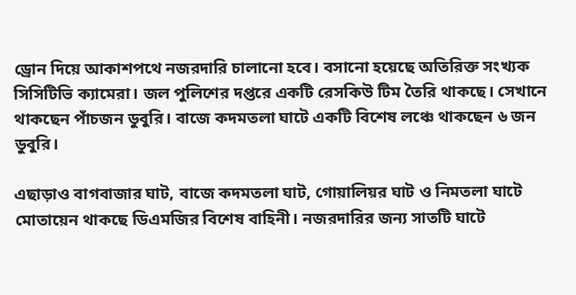ড্রোন দিয়ে আকাশপথে নজরদারি চালানো হবে। বসানো হয়েছে অতিরিক্ত সংখ্যক সিসিটিভি ক্যামেরা। জল পুলিশের দপ্তরে একটি রেসকিউ টিম তৈরি থাকছে। সেখানে থাকছেন পাঁচজন ডুবুরি। বাজে কদমতলা ঘাটে একটি বিশেষ লঞ্চে থাকছেন ৬ জন ডুবুরি।

এছাড়াও বাগবাজার ঘাট, বাজে কদমতলা ঘাট, গোয়ালিয়র ঘাট ও নিমতলা ঘাটে মোতায়েন থাকছে ডিএমজির বিশেষ বাহিনী। নজরদারির জন্য সাতটি ঘাটে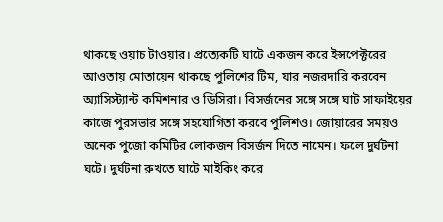থাকছে ওয়াচ টাওয়ার। প্রত্যেকটি ঘাটে একজন করে ইন্সপেক্টরের আওতায় মোতায়েন থাকছে পুলিশের টিম, যার নজরদারি করবেন অ্যাসিস্ট্যান্ট কমিশনার ও ডিসিরা। বিসর্জনের সঙ্গে সঙ্গে ঘাট সাফাইয়ের কাজে পুরসভার সঙ্গে সহযোগিতা করবে পুলিশও। জোয়ারের সময়ও অনেক পুজো কমিটির লোকজন বিসর্জন দিতে নামেন। ফলে দুর্ঘটনা ঘটে। দুর্ঘটনা রুখতে ঘাটে মাইকিং করে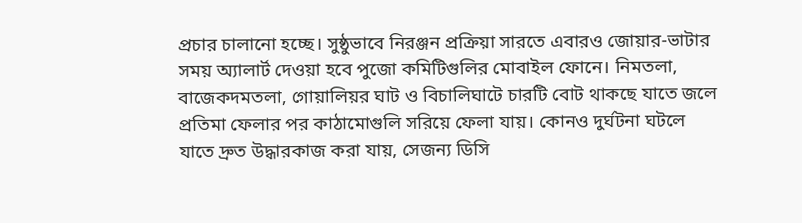প্রচার চালানো হচ্ছে। সুষ্ঠুভাবে নিরঞ্জন প্রক্রিয়া সারতে এবারও জোয়ার-ভাটার সময় অ‌্যালার্ট দেওয়া হবে পুজো কমিটিগুলির মোবাইল ফোনে। নিমতলা, বাজেকদমতলা, গোয়ালিয়র ঘাট ও বিচালিঘাটে চারটি বোট থাকছে যাতে জলে প্রতিমা ফেলার পর কাঠামোগুলি সরিয়ে ফেলা যায়। কোনও দুর্ঘটনা ঘটলে যাতে দ্রুত উদ্ধারকাজ করা যায়, সেজন‌্য ডিসি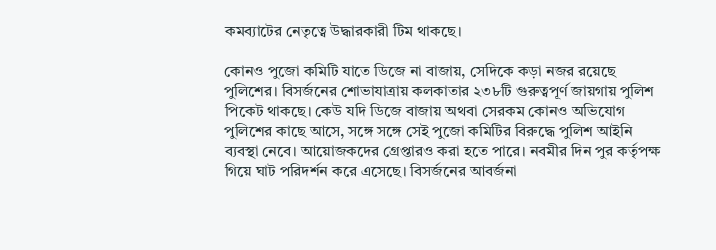কমব‌্যাটের নেতৃত্বে উদ্ধারকারী টিম থাকছে।

কোনও পুজো কমিটি যাতে ডিজে না বাজায়, সেদিকে কড়া নজর রয়েছে পুলিশের। বিসর্জনের শোভাযাত্রায় কলকাতার ২৩৮টি গুরুত্বপূর্ণ জায়গায় পুলিশ পিকেট থাকছে। কেউ যদি ডিজে বাজায় অথবা সেরকম কোনও অভিযোগ পুলিশের কাছে আসে, সঙ্গে সঙ্গে সেই পুজো কমিটির বিরুদ্ধে পুলিশ আইনি ব্যবস্থা নেবে। আয়োজকদের গ্রেপ্তারও করা হতে পারে। নবমীর দিন পুর কর্তৃপক্ষ গিয়ে ঘাট পরিদর্শন করে এসেছে। বিসর্জনের আবর্জনা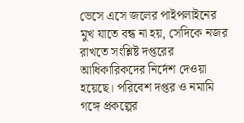ভেসে এসে জলের পাইপলাইনের মুখ যাতে বন্ধ না হয়, সেদিকে নজর রাখতে সংশ্লিষ্ট দপ্তরের আধিকারিকদের নির্দেশ দেওয়া হয়েছে। পরিবেশ দপ্তর ও নমামি গঙ্গে প্রকল্পের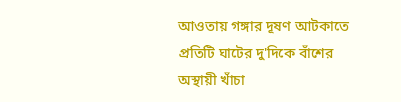আওতায় গঙ্গার দূষণ আটকাতে প্রতিটি ঘাটের দু'দিকে বাঁশের অস্থায়ী খাঁচা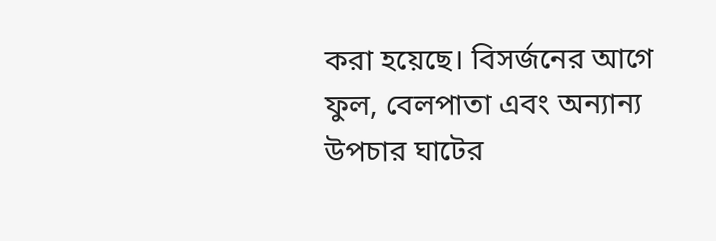করা হয়েছে। বিসর্জনের আগে ফুল, বেলপাতা এবং অন্যান্য উপচার ঘাটের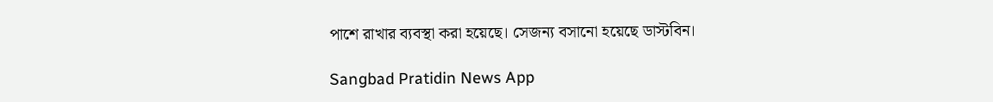পাশে রাখার ব্যবস্থা করা হয়েছে। সেজন‌্য বসানো হয়েছে ডাস্টবিন।

Sangbad Pratidin News App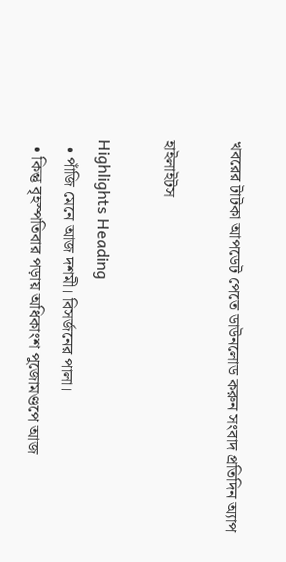খবরের টাটকা আপডেট পেতে ডাউনলোড করুন সংবাদ প্রতিদিন অ্যাপ

হাইলাইটস

Highlights Heading
  • পাঁজি মেনে আজ দশমী। বিসর্জনের পালা।
  • কিন্তু বৃহস্পতিবার পড়ায় অধিকাংশ পুজোমণ্ডপে আজ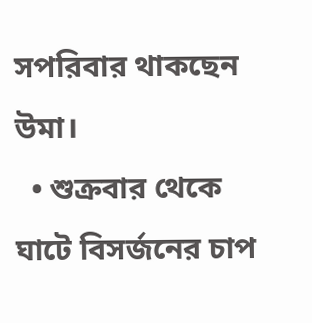সপরিবার থাকছেন উমা।
  • শুক্রবার থেকে ঘাটে বিসর্জনের চাপ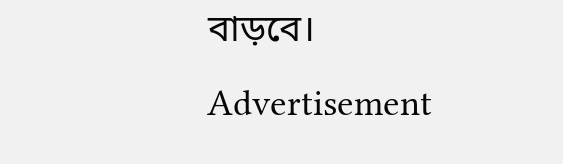বাড়বে।
Advertisement